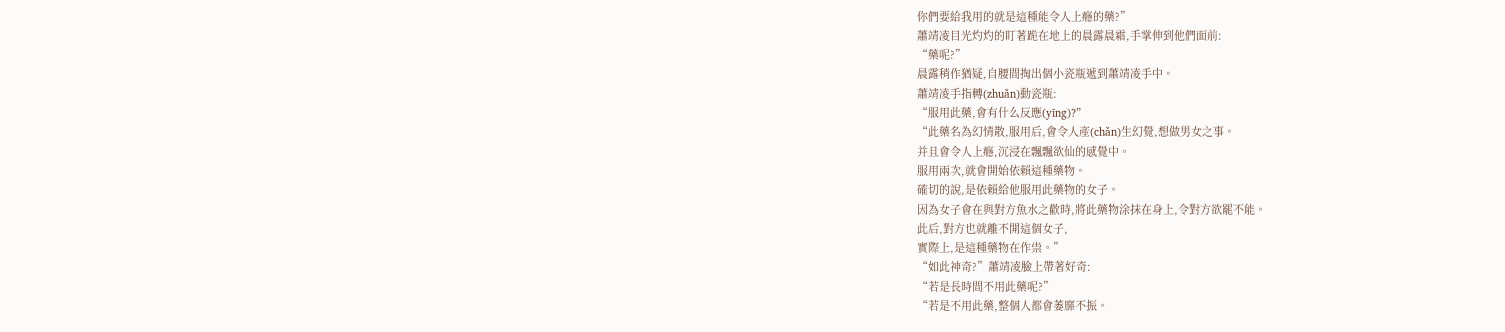你們要給我用的就是這種能令人上癮的藥?”
蕭靖凌目光灼灼的盯著跪在地上的晨露晨霜,手掌伸到他們面前:
“藥呢?”
晨露稍作猶疑,自腰間掏出個小瓷瓶遞到蕭靖凌手中。
蕭靖凌手指轉(zhuǎn)動瓷瓶:
“服用此藥,會有什么反應(yīng)?”
“此藥名為幻情散,服用后,會令人產(chǎn)生幻覺,想做男女之事。
并且會令人上癮,沉浸在飄飄欲仙的感覺中。
服用兩次,就會開始依賴這種藥物。
確切的說,是依賴給他服用此藥物的女子。
因為女子會在與對方魚水之歡時,將此藥物涂抹在身上,令對方欲罷不能。
此后,對方也就離不開這個女子,
實際上,是這種藥物在作祟。”
“如此神奇?”蕭靖凌臉上帶著好奇:
“若是長時間不用此藥呢?”
“若是不用此藥,整個人都會萎靡不振。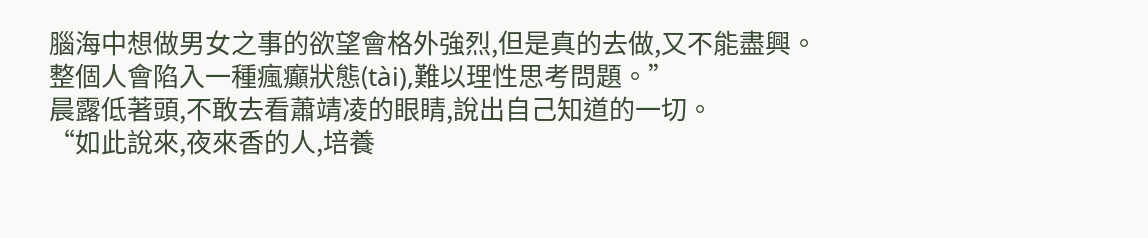腦海中想做男女之事的欲望會格外強烈,但是真的去做,又不能盡興。
整個人會陷入一種瘋癲狀態(tài),難以理性思考問題。”
晨露低著頭,不敢去看蕭靖凌的眼睛,說出自己知道的一切。
“如此說來,夜來香的人,培養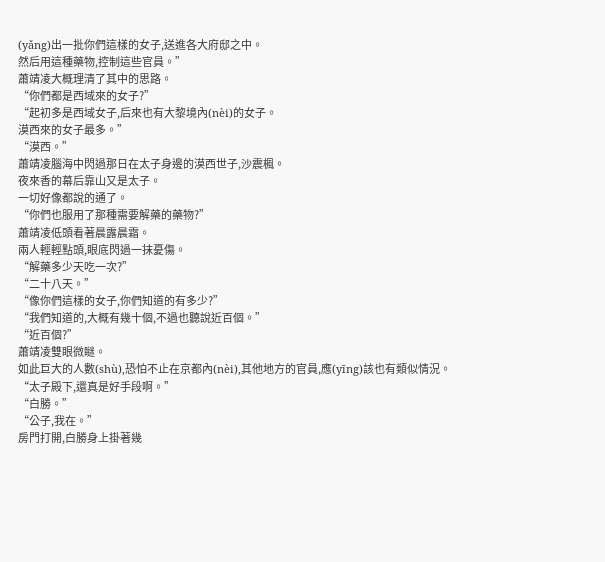(yǎng)出一批你們這樣的女子,送進各大府邸之中。
然后用這種藥物,控制這些官員。”
蕭靖凌大概理清了其中的思路。
“你們都是西域來的女子?”
“起初多是西域女子,后來也有大黎境內(nèi)的女子。
漠西來的女子最多。”
“漠西。”
蕭靖凌腦海中閃過那日在太子身邊的漠西世子,沙震楓。
夜來香的幕后靠山又是太子。
一切好像都說的通了。
“你們也服用了那種需要解藥的藥物?”
蕭靖凌低頭看著晨露晨霜。
兩人輕輕點頭,眼底閃過一抹憂傷。
“解藥多少天吃一次?”
“二十八天。”
“像你們這樣的女子,你們知道的有多少?”
“我們知道的,大概有幾十個,不過也聽說近百個。”
“近百個?”
蕭靖凌雙眼微瞇。
如此巨大的人數(shù),恐怕不止在京都內(nèi),其他地方的官員,應(yīng)該也有類似情況。
“太子殿下,還真是好手段啊。”
“白勝。”
“公子,我在。”
房門打開,白勝身上掛著幾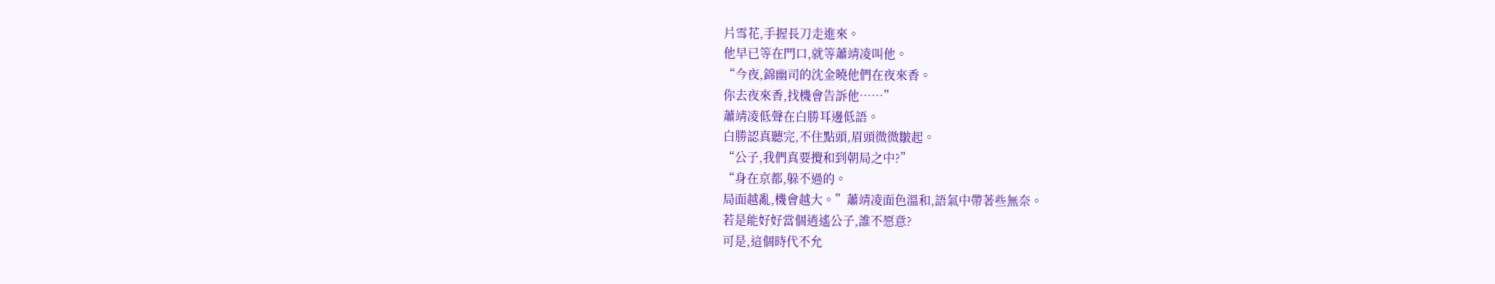片雪花,手握長刀走進來。
他早已等在門口,就等蕭靖凌叫他。
“今夜,錦幽司的沈金曉他們在夜來香。
你去夜來香,找機會告訴他……”
蕭靖凌低聲在白勝耳邊低語。
白勝認真聽完,不住點頭,眉頭微微皺起。
“公子,我們真要攪和到朝局之中?”
“身在京都,躲不過的。
局面越亂,機會越大。”蕭靖凌面色溫和,語氣中帶著些無奈。
若是能好好當個逍遙公子,誰不愿意?
可是,這個時代不允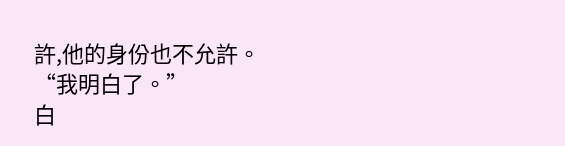許,他的身份也不允許。
“我明白了。”
白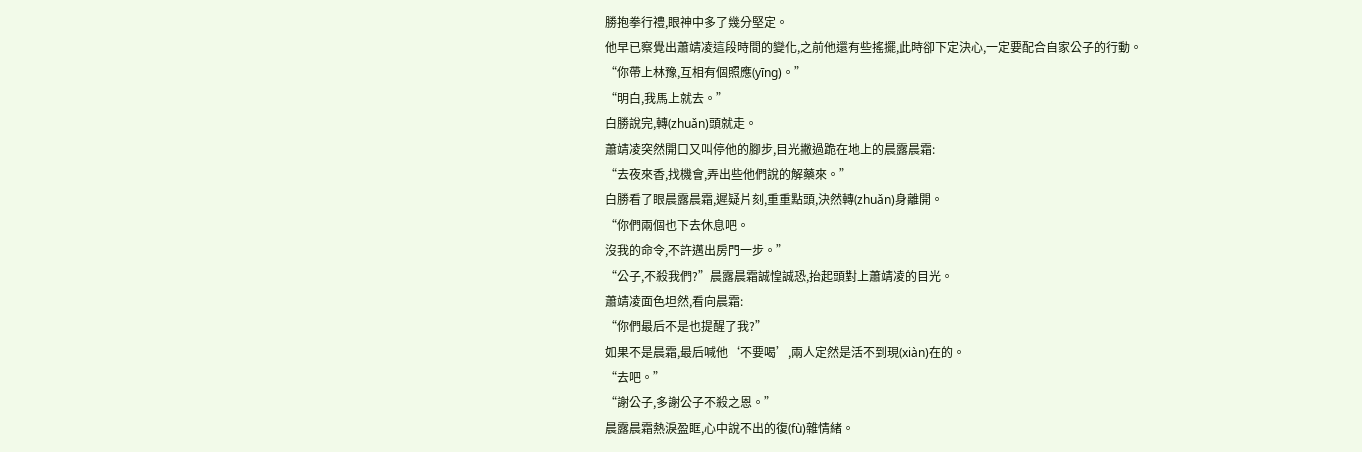勝抱拳行禮,眼神中多了幾分堅定。
他早已察覺出蕭靖凌這段時間的變化,之前他還有些搖擺,此時卻下定決心,一定要配合自家公子的行動。
“你帶上林豫,互相有個照應(yīng)。”
“明白,我馬上就去。”
白勝說完,轉(zhuǎn)頭就走。
蕭靖凌突然開口又叫停他的腳步,目光撇過跪在地上的晨露晨霜:
“去夜來香,找機會,弄出些他們說的解藥來。”
白勝看了眼晨露晨霜,遲疑片刻,重重點頭,決然轉(zhuǎn)身離開。
“你們兩個也下去休息吧。
沒我的命令,不許邁出房門一步。”
“公子,不殺我們?”晨露晨霜誠惶誠恐,抬起頭對上蕭靖凌的目光。
蕭靖凌面色坦然,看向晨霜:
“你們最后不是也提醒了我?”
如果不是晨霜,最后喊他‘不要喝’,兩人定然是活不到現(xiàn)在的。
“去吧。”
“謝公子,多謝公子不殺之恩。”
晨露晨霜熱淚盈眶,心中說不出的復(fù)雜情緒。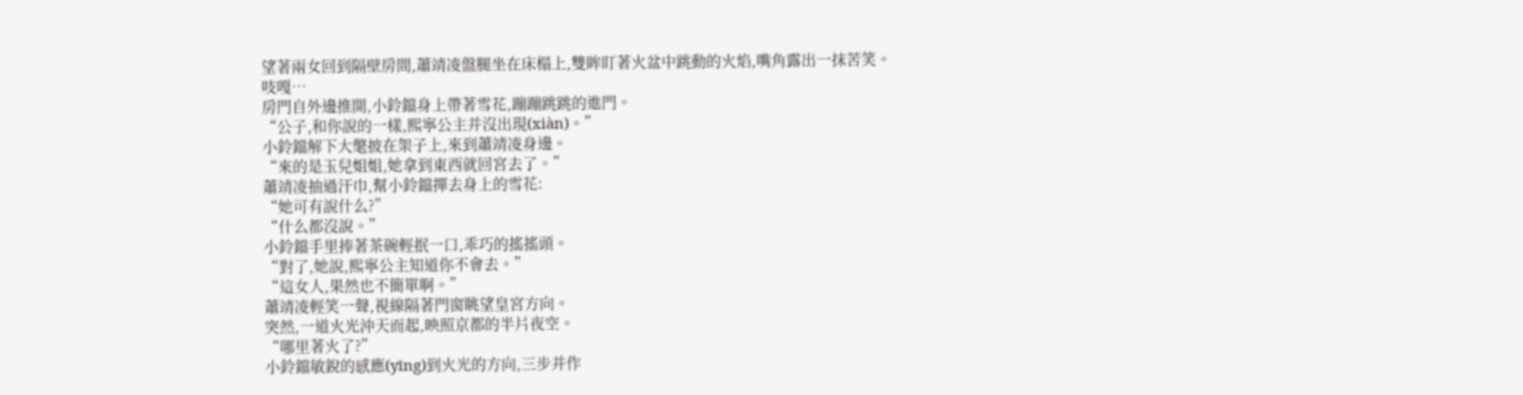望著兩女回到隔壁房間,蕭靖凌盤腿坐在床榻上,雙眸盯著火盆中跳動的火焰,嘴角露出一抹苦笑。
吱嘎…
房門自外邊推開,小鈴鐺身上帶著雪花,蹦蹦跳跳的進門。
“公子,和你說的一樣,熙寧公主并沒出現(xiàn)。”
小鈴鐺解下大氅披在架子上,來到蕭靖凌身邊。
“來的是玉兒姐姐,她拿到東西就回宮去了。”
蕭靖凌抽過汗巾,幫小鈴鐺撣去身上的雪花:
“她可有說什么?”
“什么都沒說。”
小鈴鐺手里捧著茶碗輕抿一口,乖巧的搖搖頭。
“對了,她說,熙寧公主知道你不會去。”
“這女人,果然也不簡單啊。”
蕭靖凌輕笑一聲,視線隔著門窗眺望皇宮方向。
突然,一道火光沖天而起,映照京都的半片夜空。
“哪里著火了?”
小鈴鐺敏銳的感應(yīng)到火光的方向,三步并作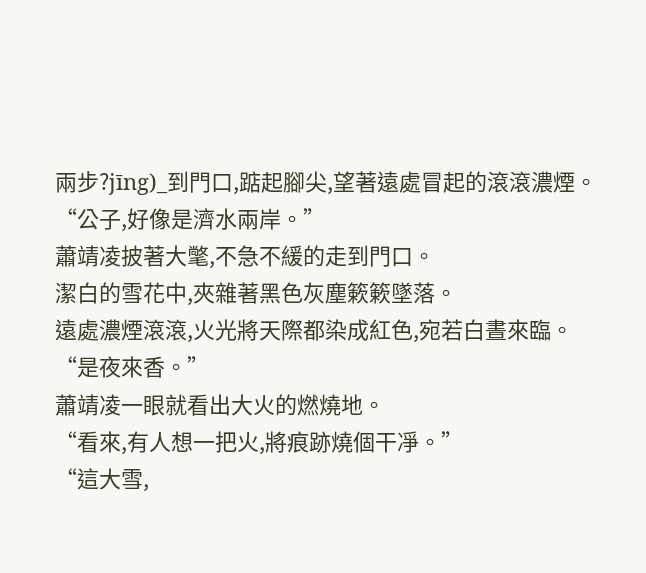兩步?jīng)_到門口,踮起腳尖,望著遠處冒起的滾滾濃煙。
“公子,好像是濟水兩岸。”
蕭靖凌披著大氅,不急不緩的走到門口。
潔白的雪花中,夾雜著黑色灰塵簌簌墜落。
遠處濃煙滾滾,火光將天際都染成紅色,宛若白晝來臨。
“是夜來香。”
蕭靖凌一眼就看出大火的燃燒地。
“看來,有人想一把火,將痕跡燒個干凈。”
“這大雪,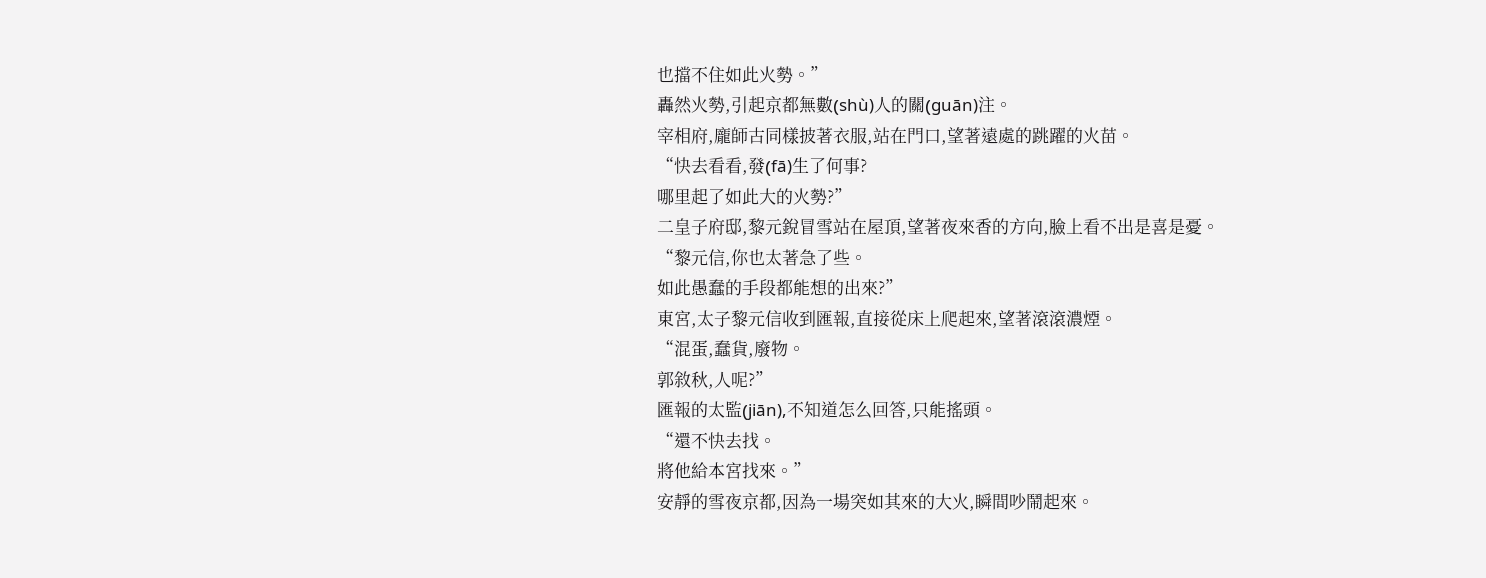也擋不住如此火勢。”
轟然火勢,引起京都無數(shù)人的關(guān)注。
宰相府,龐師古同樣披著衣服,站在門口,望著遠處的跳躍的火苗。
“快去看看,發(fā)生了何事?
哪里起了如此大的火勢?”
二皇子府邸,黎元銳冒雪站在屋頂,望著夜來香的方向,臉上看不出是喜是憂。
“黎元信,你也太著急了些。
如此愚蠢的手段都能想的出來?”
東宮,太子黎元信收到匯報,直接從床上爬起來,望著滾滾濃煙。
“混蛋,蠢貨,廢物。
郭敘秋,人呢?”
匯報的太監(jiān),不知道怎么回答,只能搖頭。
“還不快去找。
將他給本宮找來。”
安靜的雪夜京都,因為一場突如其來的大火,瞬間吵鬧起來。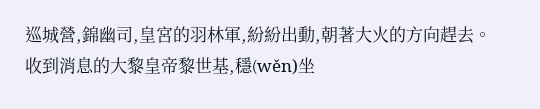巡城營,錦幽司,皇宮的羽林軍,紛紛出動,朝著大火的方向趕去。
收到消息的大黎皇帝黎世基,穩(wěn)坐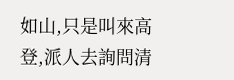如山,只是叫來高登,派人去詢問清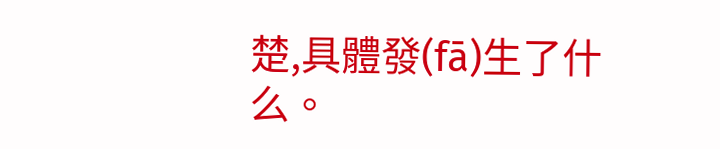楚,具體發(fā)生了什么。